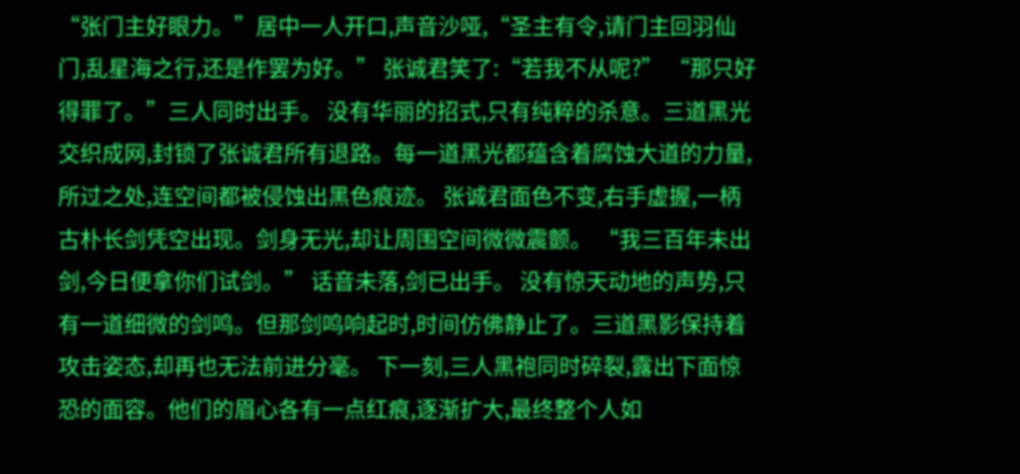“张门主好眼力。”居中一人开口,声音沙哑,“圣主有令,请门主回羽仙门,乱星海之行,还是作罢为好。” 张诚君笑了:“若我不从呢?” “那只好得罪了。”三人同时出手。 没有华丽的招式,只有纯粹的杀意。三道黑光交织成网,封锁了张诚君所有退路。每一道黑光都蕴含着腐蚀大道的力量,所过之处,连空间都被侵蚀出黑色痕迹。 张诚君面色不变,右手虚握,一柄古朴长剑凭空出现。剑身无光,却让周围空间微微震颤。 “我三百年未出剑,今日便拿你们试剑。” 话音未落,剑已出手。 没有惊天动地的声势,只有一道细微的剑鸣。但那剑鸣响起时,时间仿佛静止了。三道黑影保持着攻击姿态,却再也无法前进分毫。 下一刻,三人黑袍同时碎裂,露出下面惊恐的面容。他们的眉心各有一点红痕,逐渐扩大,最终整个人如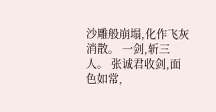沙雕般崩塌,化作飞灰消散。 一剑,斩三人。 张诚君收剑,面色如常,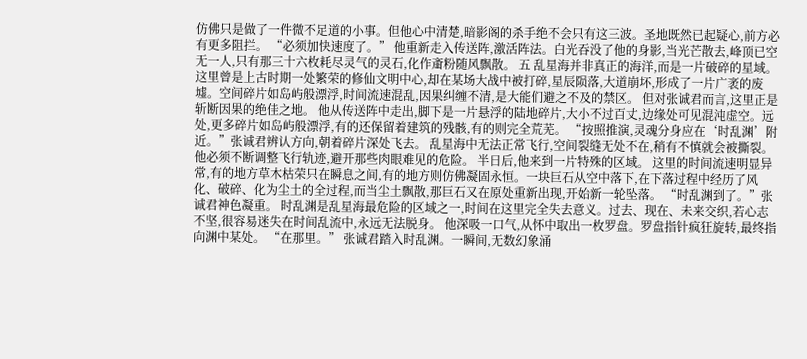仿佛只是做了一件微不足道的小事。但他心中清楚,暗影阁的杀手绝不会只有这三波。圣地既然已起疑心,前方必有更多阻拦。 “必须加快速度了。” 他重新走入传送阵,激活阵法。白光吞没了他的身影,当光芒散去,峰顶已空无一人,只有那三十六枚耗尽灵气的灵石,化作齑粉随风飘散。 五 乱星海并非真正的海洋,而是一片破碎的星域。 这里曾是上古时期一处繁荣的修仙文明中心,却在某场大战中被打碎,星辰陨落,大道崩坏,形成了一片广袤的废墟。空间碎片如岛屿般漂浮,时间流速混乱,因果纠缠不清,是大能们避之不及的禁区。 但对张诚君而言,这里正是斩断因果的绝佳之地。 他从传送阵中走出,脚下是一片悬浮的陆地碎片,大小不过百丈,边缘处可见混沌虚空。远处,更多碎片如岛屿般漂浮,有的还保留着建筑的残骸,有的则完全荒芜。 “按照推演,灵魂分身应在‘时乱渊’附近。”张诚君辨认方向,朝着碎片深处飞去。 乱星海中无法正常飞行,空间裂缝无处不在,稍有不慎就会被撕裂。他必须不断调整飞行轨迹,避开那些肉眼难见的危险。 半日后,他来到一片特殊的区域。 这里的时间流速明显异常,有的地方草木枯荣只在瞬息之间,有的地方则仿佛凝固永恒。一块巨石从空中落下,在下落过程中经历了风化、破碎、化为尘土的全过程,而当尘土飘散,那巨石又在原处重新出现,开始新一轮坠落。 “时乱渊到了。”张诚君神色凝重。 时乱渊是乱星海最危险的区域之一,时间在这里完全失去意义。过去、现在、未来交织,若心志不坚,很容易迷失在时间乱流中,永远无法脱身。 他深吸一口气,从怀中取出一枚罗盘。罗盘指针疯狂旋转,最终指向渊中某处。 “在那里。” 张诚君踏入时乱渊。一瞬间,无数幻象涌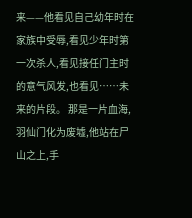来——他看见自己幼年时在家族中受辱,看见少年时第一次杀人,看见接任门主时的意气风发,也看见……未来的片段。 那是一片血海,羽仙门化为废墟,他站在尸山之上,手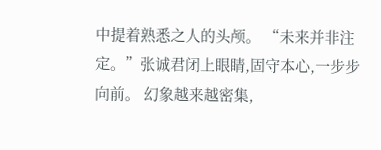中提着熟悉之人的头颅。 “未来并非注定。”张诚君闭上眼睛,固守本心,一步步向前。 幻象越来越密集,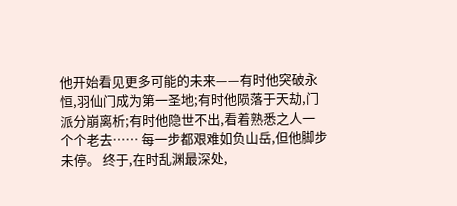他开始看见更多可能的未来——有时他突破永恒,羽仙门成为第一圣地;有时他陨落于天劫,门派分崩离析;有时他隐世不出,看着熟悉之人一个个老去…… 每一步都艰难如负山岳,但他脚步未停。 终于,在时乱渊最深处,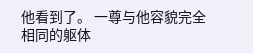他看到了。 一尊与他容貌完全相同的躯体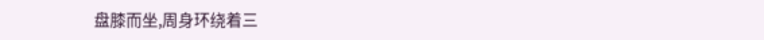盘膝而坐,周身环绕着三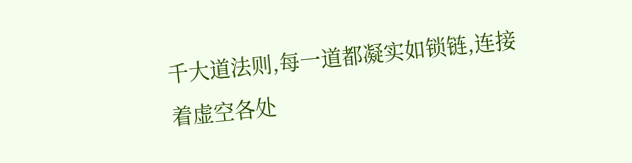千大道法则,每一道都凝实如锁链,连接着虚空各处